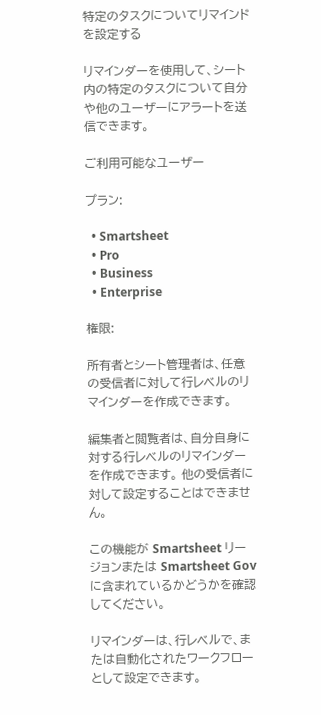特定のタスクについてリマインドを設定する

リマインダーを使用して、シート内の特定のタスクについて自分や他のユーザーにアラートを送信できます。

ご利用可能なユーザー

プラン:

  • Smartsheet
  • Pro
  • Business
  • Enterprise

権限:

所有者とシート管理者は、任意の受信者に対して行レベルのリマインダーを作成できます。

編集者と閲覧者は、自分自身に対する行レベルのリマインダーを作成できます。 他の受信者に対して設定することはできません。

この機能が Smartsheet リージョンまたは Smartsheet Gov に含まれているかどうかを確認してください。

リマインダーは、行レベルで、または自動化されたワークフローとして設定できます。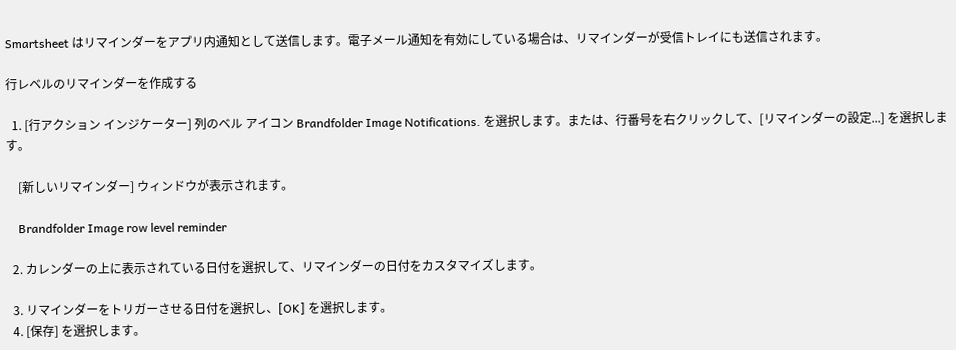Smartsheet はリマインダーをアプリ内通知として送信します。電子メール通知を有効にしている場合は、リマインダーが受信トレイにも送信されます。

行レベルのリマインダーを作成する

  1. [行アクション インジケーター] 列のベル アイコン Brandfolder Image Notifications. を選択します。または、行番号を右クリックして、[リマインダーの設定...] を選択します。

    [新しいリマインダー] ウィンドウが表示されます。

    Brandfolder Image row level reminder

  2. カレンダーの上に表示されている日付を選択して、リマインダーの日付をカスタマイズします。

  3. リマインダーをトリガーさせる日付を選択し、[OK] を選択します。
  4. [保存] を選択します。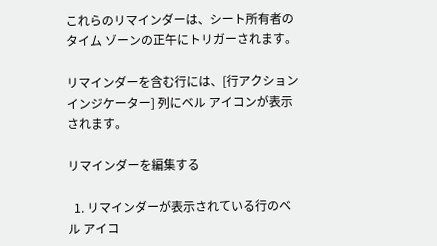これらのリマインダーは、シート所有者のタイム ゾーンの正午にトリガーされます。

リマインダーを含む行には、[行アクション インジケーター] 列にベル アイコンが表示されます。

リマインダーを編集する

  1. リマインダーが表示されている行のベル アイコ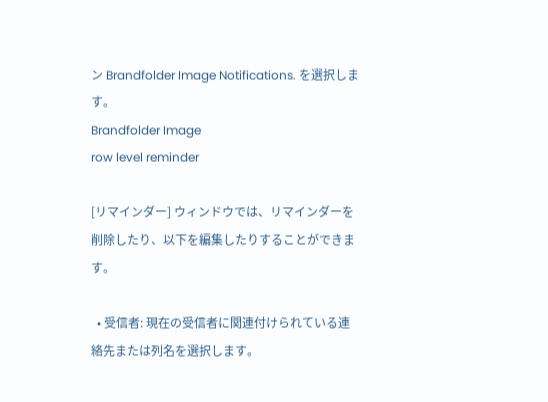ン Brandfolder Image Notifications. を選択します。
Brandfolder Image
row level reminder

[リマインダー] ウィンドウでは、リマインダーを削除したり、以下を編集したりすることができます。

  • 受信者: 現在の受信者に関連付けられている連絡先または列名を選択します。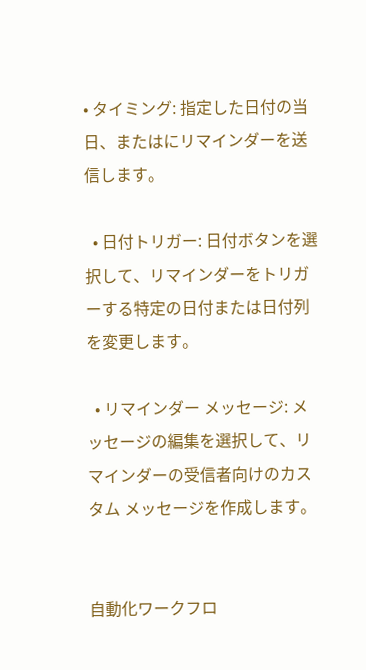• タイミング: 指定した日付の当日、またはにリマインダーを送信します。

  • 日付トリガー: 日付ボタンを選択して、リマインダーをトリガーする特定の日付または日付列を変更します。

  • リマインダー メッセージ: メッセージの編集を選択して、リマインダーの受信者向けのカスタム メッセージを作成します。


自動化ワークフロ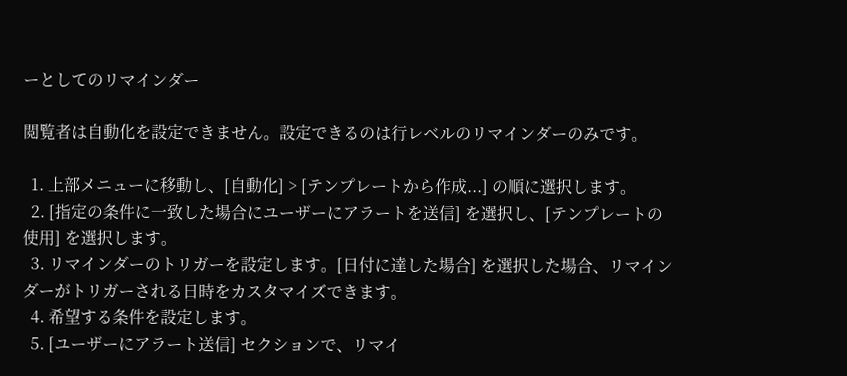ーとしてのリマインダー

閲覧者は自動化を設定できません。設定できるのは行レベルのリマインダーのみです。

  1. 上部メニューに移動し、[自動化] > [テンプレートから作成...] の順に選択します。
  2. [指定の条件に一致した場合にユーザーにアラートを送信] を選択し、[テンプレートの使用] を選択します。
  3. リマインダーのトリガーを設定します。[日付に達した場合] を選択した場合、リマインダーがトリガーされる日時をカスタマイズできます。
  4. 希望する条件を設定します。
  5. [ユーザーにアラート送信] セクションで、リマイ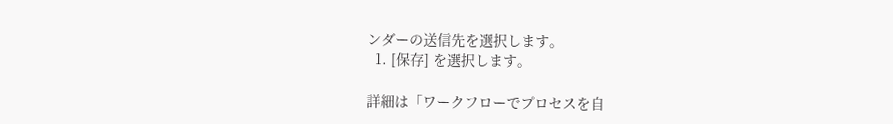ンダーの送信先を選択します。
  1. [保存] を選択します。

詳細は「ワークフローでプロセスを自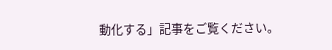動化する」記事をご覧ください。